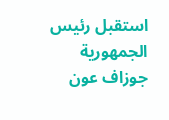استقبل رئيس الجمهورية جوزاف عون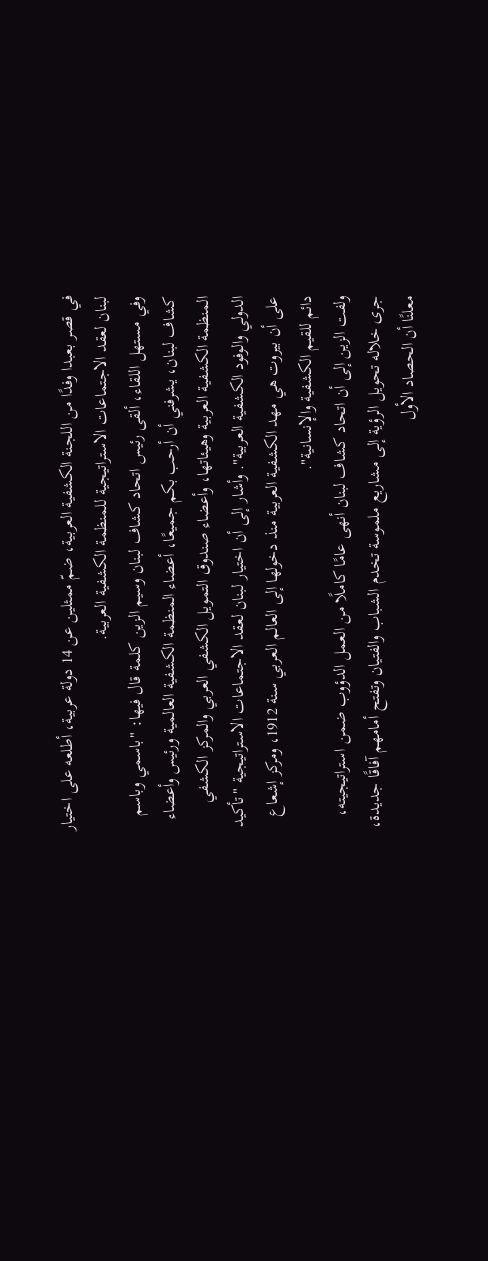في قصر بعبدا وفدًا من اللجنة الكشفية العربية، ضمّ ممثلين عن 14 دولة عربية، أطلعه على اختيار لبنان لعقد الاجتماعات الاستراتيجية للمنظمة الكشفية العربية.
وفي مستهل اللقاء، ألقى رئيس اتحاد كشاف لبنان وسيم الزين كلمة قال فيها: "باسمي وباسم كشاف لبنان، يشرفني أن أرحب بكم جميعًا، أعضاء المنظمة الكشفية العالمية ورئيس وأعضاء المنظمة الكشفية العربية وهيئاتها، وأعضاء صندوق التمويل الكشفي العربي والمركز الكشفي الدولي والوفود الكشفية العربية". وأشار إلى أن اختيار لبنان لعقد الاجتماعات الاستراتيجية "تأكيد على أن بيروت هي مهد الكشفية العربية منذ دخولها إلى العالم العربي سنة 1912، ومركز إشعاع دائم للقيم الكشفية والإنسانية".
ولفت الزين إلى أن اتحاد كشاف لبنان أنهى عامًا كاملًا من العمل الدؤوب ضمن استراتيجيته، جرى خلاله تحويل الرؤية إلى مشاريع ملموسة تخدم الشباب والفتيان وتفتح أمامهم آفاقًا جديدة، معلنًا أن الحصاد الأول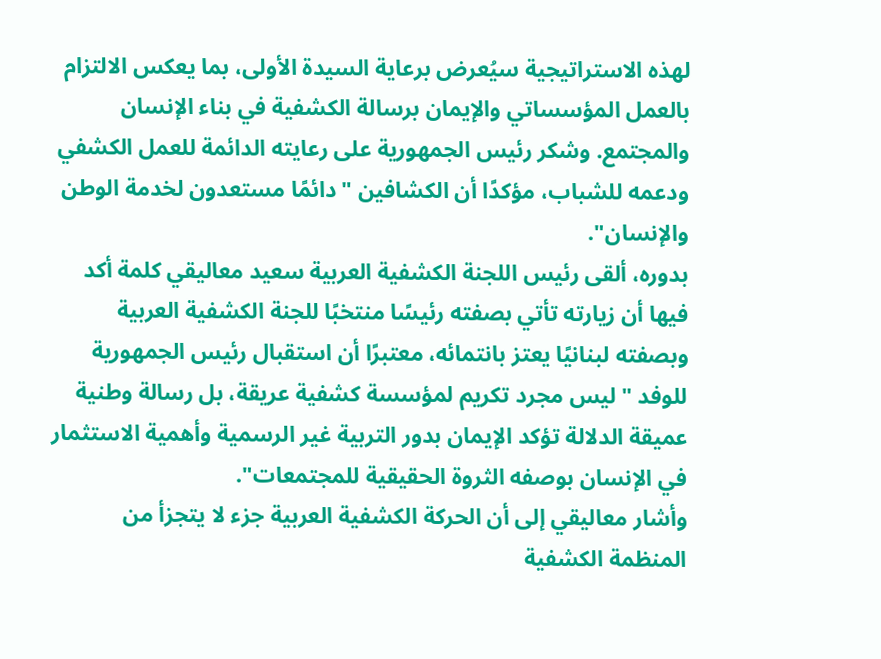لهذه الاستراتيجية سيُعرض برعاية السيدة الأولى، بما يعكس الالتزام بالعمل المؤسساتي والإيمان برسالة الكشفية في بناء الإنسان والمجتمع. وشكر رئيس الجمهورية على رعايته الدائمة للعمل الكشفي ودعمه للشباب، مؤكدًا أن الكشافين "دائمًا مستعدون لخدمة الوطن والإنسان".
بدوره، ألقى رئيس اللجنة الكشفية العربية سعيد معاليقي كلمة أكد فيها أن زيارته تأتي بصفته رئيسًا منتخبًا للجنة الكشفية العربية وبصفته لبنانيًا يعتز بانتمائه، معتبرًا أن استقبال رئيس الجمهورية للوفد "ليس مجرد تكريم لمؤسسة كشفية عريقة، بل رسالة وطنية عميقة الدلالة تؤكد الإيمان بدور التربية غير الرسمية وأهمية الاستثمار في الإنسان بوصفه الثروة الحقيقية للمجتمعات".
وأشار معاليقي إلى أن الحركة الكشفية العربية جزء لا يتجزأ من المنظمة الكشفية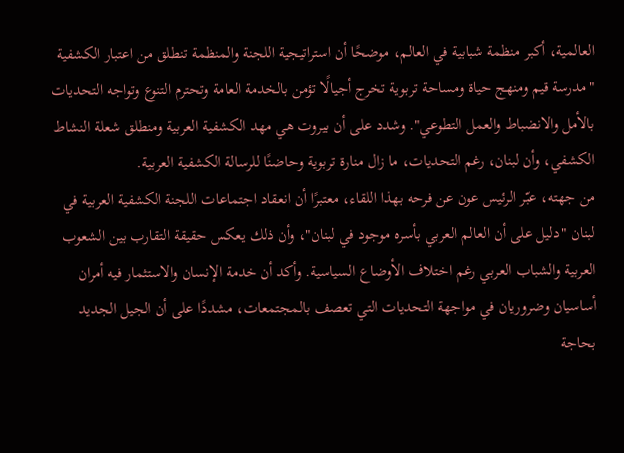العالمية، أكبر منظمة شبابية في العالم، موضحًا أن استراتيجية اللجنة والمنظمة تنطلق من اعتبار الكشفية "مدرسة قيم ومنهج حياة ومساحة تربوية تخرج أجيالًا تؤمن بالخدمة العامة وتحترم التنوع وتواجه التحديات بالأمل والانضباط والعمل التطوعي". وشدد على أن بيروت هي مهد الكشفية العربية ومنطلق شعلة النشاط الكشفي، وأن لبنان، رغم التحديات، ما زال منارة تربوية وحاضنًا للرسالة الكشفية العربية.
من جهته، عبّر الرئيس عون عن فرحه بهذا اللقاء، معتبرًا أن انعقاد اجتماعات اللجنة الكشفية العربية في لبنان "دليل على أن العالم العربي بأسره موجود في لبنان"، وأن ذلك يعكس حقيقة التقارب بين الشعوب العربية والشباب العربي رغم اختلاف الأوضاع السياسية. وأكد أن خدمة الإنسان والاستثمار فيه أمران أساسيان وضروريان في مواجهة التحديات التي تعصف بالمجتمعات، مشددًا على أن الجيل الجديد بحاجة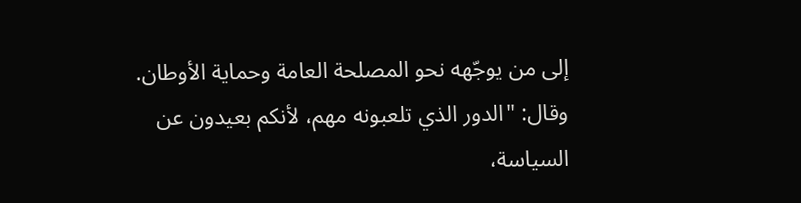إلى من يوجّهه نحو المصلحة العامة وحماية الأوطان. وقال: "الدور الذي تلعبونه مهم، لأنكم بعيدون عن السياسة،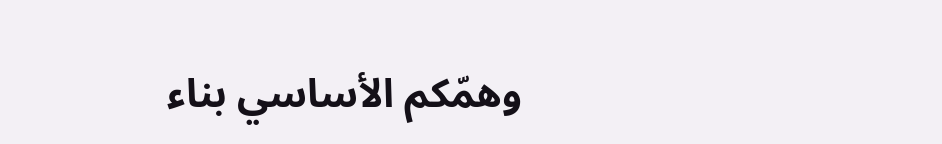وهمّكم الأساسي بناء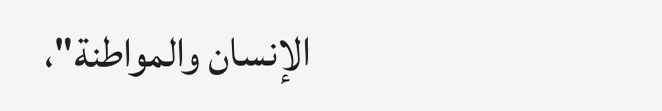الإنسان والمواطنة"،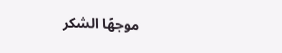موجهًا الشكر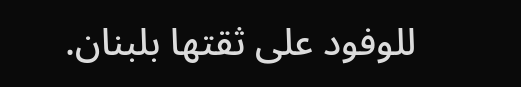للوفود على ثقتها بلبنان.